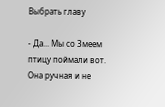Выбрать главу

- Да... Мы со Змеем птицу поймали вот. Она ручная и не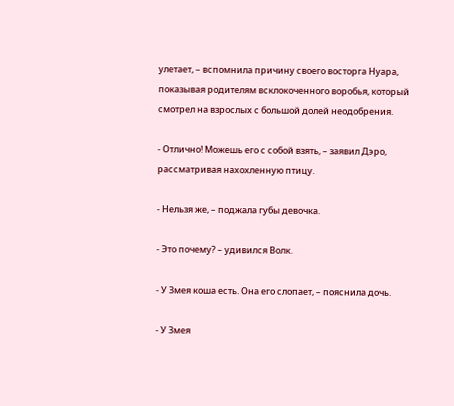улетает, – вспомнила причину своего восторга Нуара, показывая родителям всклокоченного воробья, который смотрел на взрослых с большой долей неодобрения.

- Отлично! Можешь его с собой взять, – заявил Дэро, рассматривая нахохленную птицу.

- Нельзя же, – поджала губы девочка.

- Это почему? – удивился Волк.

- У Змея коша есть. Она его слопает, – пояснила дочь.

- У Змея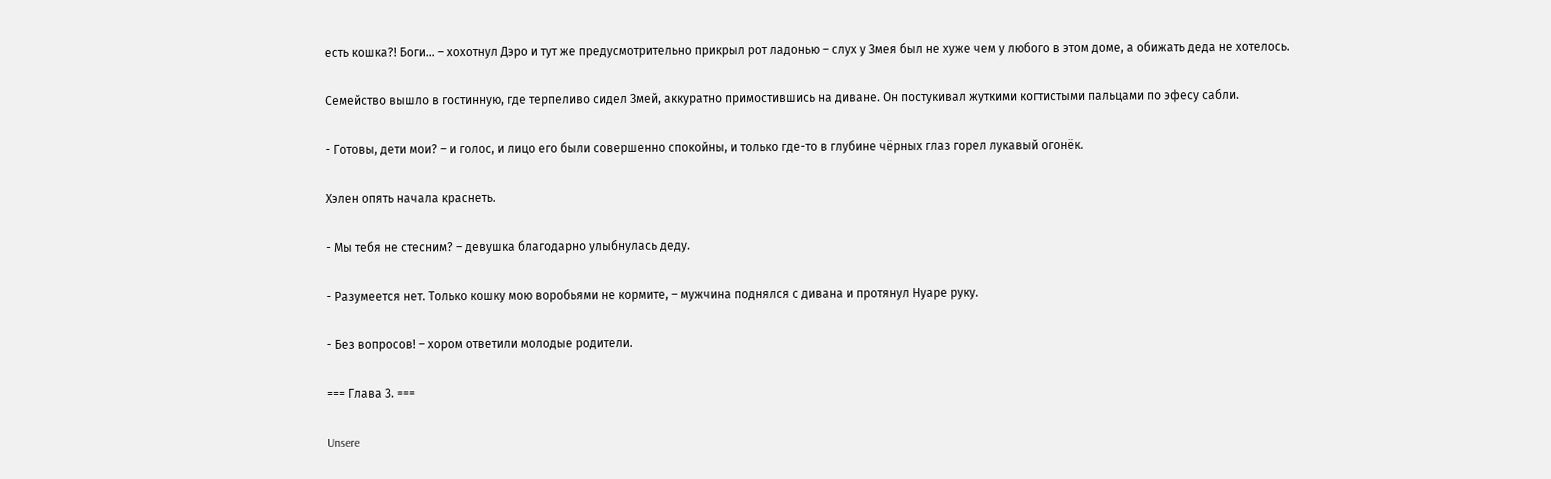есть кошка?! Боги... – хохотнул Дэро и тут же предусмотрительно прикрыл рот ладонью – слух у Змея был не хуже чем у любого в этом доме, а обижать деда не хотелось.

Семейство вышло в гостинную, где терпеливо сидел Змей, аккуратно примостившись на диване. Он постукивал жуткими когтистыми пальцами по эфесу сабли.

- Готовы, дети мои? – и голос, и лицо его были совершенно спокойны, и только где-то в глубине чёрных глаз горел лукавый огонёк.

Хэлен опять начала краснеть.

- Мы тебя не стесним? – девушка благодарно улыбнулась деду.

- Разумеется нет. Только кошку мою воробьями не кормите, – мужчина поднялся с дивана и протянул Нуаре руку.

- Без вопросов! – хором ответили молодые родители.

=== Глава 3. ===

Unsere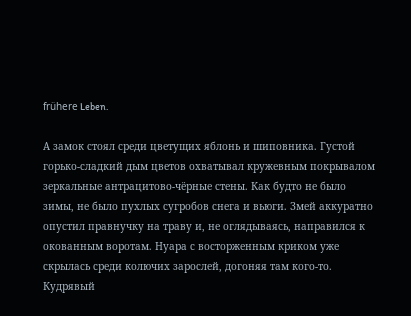frühere Leben.

А замок стоял среди цветущих яблонь и шиповника. Густой горько-сладкий дым цветов охватывал кружевным покрывалом зеркальные антрацитово-чёрные стены. Как будто не было зимы, не было пухлых сугробов снега и вьюги. Змей аккуратно опустил правнучку на траву и, не оглядываясь, направился к окованным воротам. Нуара с восторженным криком уже скрылась среди колючих зарослей, догоняя там кого-то. Кудрявый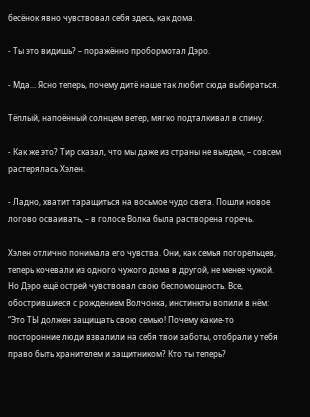бесёнок явно чувствовал себя здесь, как дома.

- Ты это видишь? – поражённо пробормотал Дэро.

- Мда... Ясно теперь, почему дитё наше так любит сюда выбираться.

Тёплый, напоённый солнцем ветер, мягко подталкивал в спину.

- Как же это? Тир сказал, что мы даже из страны не выедем, – совсем растерялась Хэлен.

- Ладно, хватит таращиться на восьмое чудо света. Пошли новое логово осваивать, – в голосе Волка была растворена горечь.

Хэлен отлично понимала его чувства. Они, как семья погорельцев, теперь кочевали из одного чужого дома в другой, не менее чужой. Но Дэро ещё острей чувствовал свою беспомощность. Все, обострившиеся с рождением Волчонка, инстинкты вопили в нём: “Это ТЫ должен защищать свою семью! Почему какие-то посторонние люди взвалили на себя твои заботы, отобрали у тебя право быть хранителем и защитником? Кто ты теперь?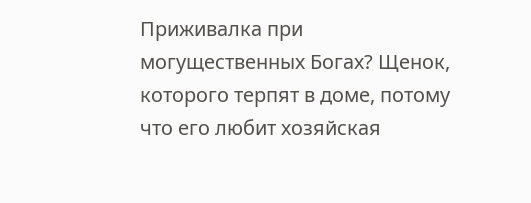Приживалка при могущественных Богах? Щенок, которого терпят в доме, потому что его любит хозяйская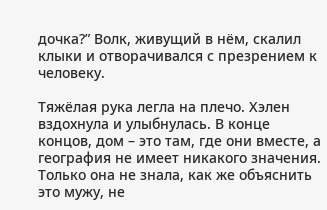дочка?” Волк, живущий в нём, скалил клыки и отворачивался с презрением к человеку.

Тяжёлая рука легла на плечо. Хэлен вздохнула и улыбнулась. В конце концов, дом – это там, где они вместе, а география не имеет никакого значения. Только она не знала, как же объяснить это мужу, не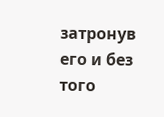затронув его и без того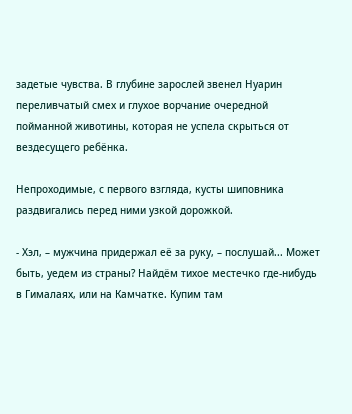задетые чувства. В глубине зарослей звенел Нуарин переливчатый смех и глухое ворчание очередной пойманной животины, которая не успела скрыться от вездесущего ребёнка.

Непроходимые, с первого взгляда, кусты шиповника раздвигались перед ними узкой дорожкой.

- Хэл, – мужчина придержал её за руку, – послушай... Может быть, уедем из страны? Найдём тихое местечко где-нибудь в Гималаях, или на Камчатке. Купим там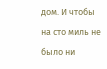дом. И чтобы на сто миль не было ни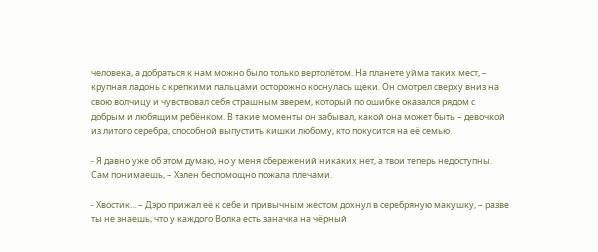человека, а добраться к нам можно было только вертолётом. На планете уйма таких мест, – крупная ладонь с крепкими пальцами осторожно коснулась щеки. Он смотрел сверху вниз на свою волчицу и чувствовал себя страшным зверем, который по ошибке оказался рядом с добрым и любящим ребёнком. В такие моменты он забывал, какой она может быть – девочкой из литого серебра, способной выпустить кишки любому, кто покусится на её семью.

- Я давно уже об этом думаю, но у меня сбережений никаких нет, а твои теперь недоступны. Сам понимаешь, – Хэлен беспомощно пожала плечами.

- Хвостик... – Дэро прижал её к себе и привычным жестом дохнул в серебряную макушку, – разве ты не знаешь, что у каждого Волка есть заначка на чёрный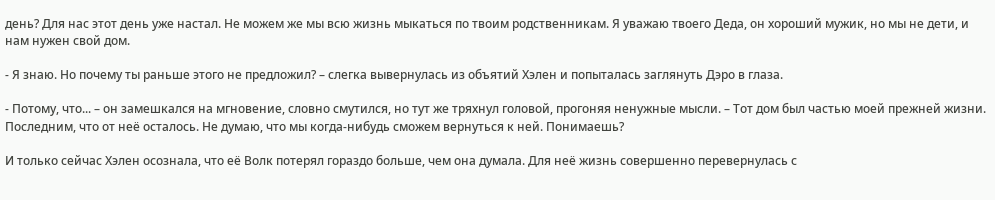день? Для нас этот день уже настал. Не можем же мы всю жизнь мыкаться по твоим родственникам. Я уважаю твоего Деда, он хороший мужик, но мы не дети, и нам нужен свой дом.

- Я знаю. Но почему ты раньше этого не предложил? – слегка вывернулась из объятий Хэлен и попыталась заглянуть Дэро в глаза.

- Потому, что... – он замешкался на мгновение, словно смутился, но тут же тряхнул головой, прогоняя ненужные мысли. – Тот дом был частью моей прежней жизни. Последним, что от неё осталось. Не думаю, что мы когда-нибудь сможем вернуться к ней. Понимаешь?

И только сейчас Хэлен осознала, что её Волк потерял гораздо больше, чем она думала. Для неё жизнь совершенно перевернулась с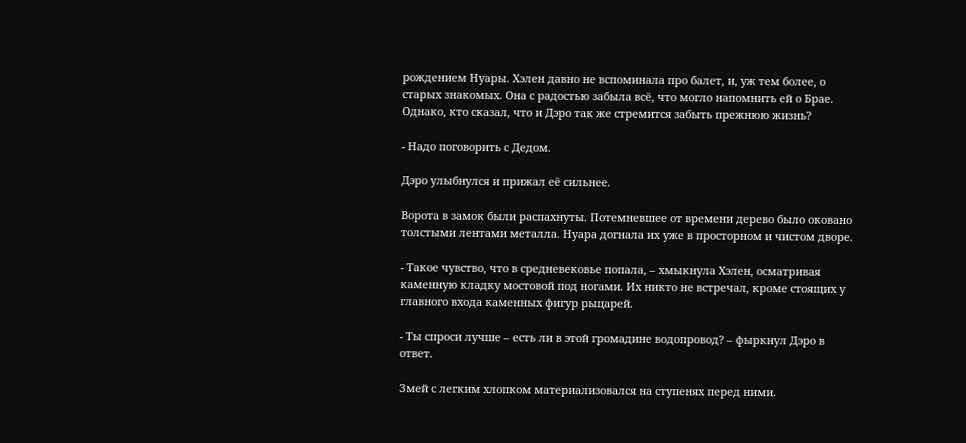рождением Нуары. Хэлен давно не вспоминала про балет, и, уж тем более, о старых знакомых. Она с радостью забыла всё, что могло напомнить ей о Брае. Однако, кто сказал, что и Дэро так же стремится забыть прежнюю жизнь?

- Надо поговорить с Дедом.

Дэро улыбнулся и прижал её сильнее.

Ворота в замок были распахнуты. Потемневшее от времени дерево было оковано толстыми лентами металла. Нуара догнала их уже в просторном и чистом дворе.

- Такое чувство, что в средневековье попала, – хмыкнула Хэлен, осматривая каменную кладку мостовой под ногами. Их никто не встречал, кроме стоящих у главного входа каменных фигур рыцарей.

- Ты спроси лучше – есть ли в этой громадине водопровод? – фыркнул Дэро в ответ.

Змей с легким хлопком материализовался на ступенях перед ними.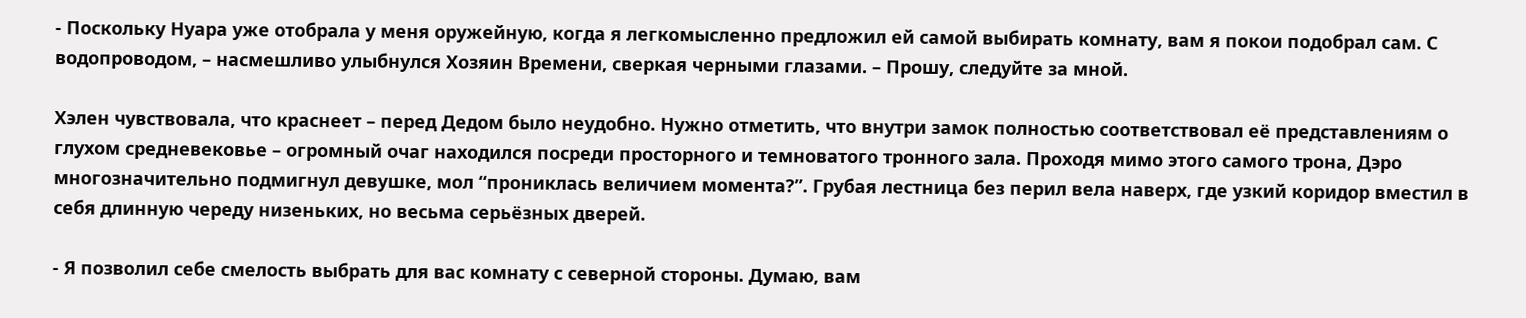- Поскольку Нуара уже отобрала у меня оружейную, когда я легкомысленно предложил ей самой выбирать комнату, вам я покои подобрал сам. С водопроводом, – насмешливо улыбнулся Хозяин Времени, сверкая черными глазами. – Прошу, следуйте за мной.

Хэлен чувствовала, что краснеет – перед Дедом было неудобно. Нужно отметить, что внутри замок полностью соответствовал её представлениям о глухом средневековье – огромный очаг находился посреди просторного и темноватого тронного зала. Проходя мимо этого самого трона, Дэро многозначительно подмигнул девушке, мол “прониклась величием момента?”. Грубая лестница без перил вела наверх, где узкий коридор вместил в себя длинную череду низеньких, но весьма серьёзных дверей.

- Я позволил себе смелость выбрать для вас комнату с северной стороны. Думаю, вам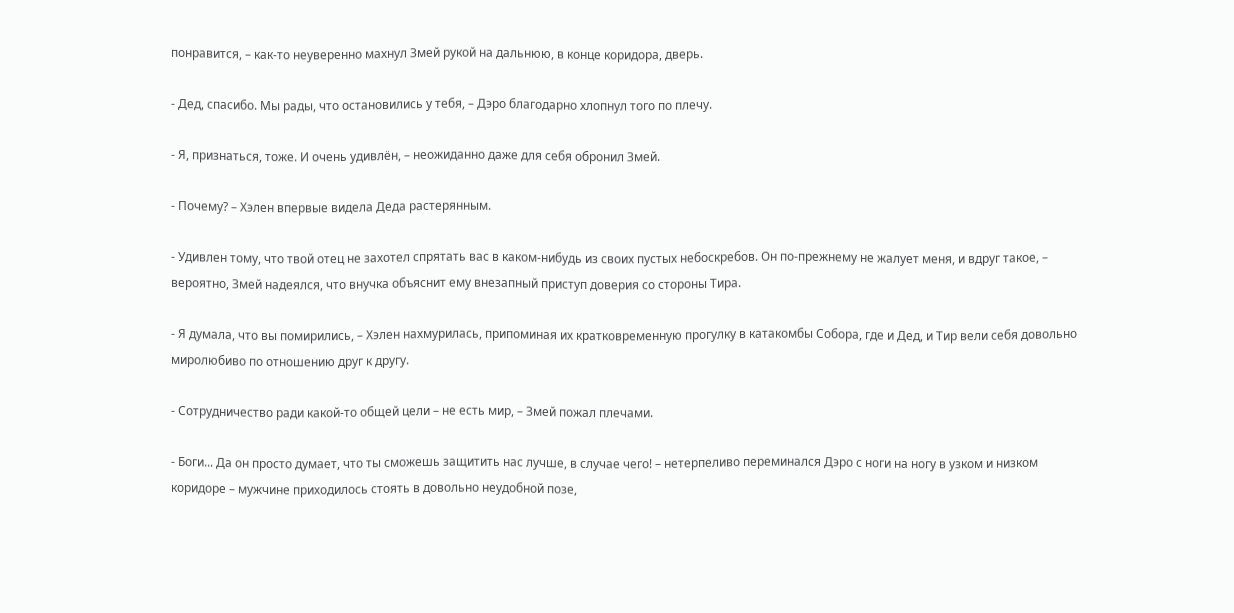понравится, – как-то неуверенно махнул Змей рукой на дальнюю, в конце коридора, дверь.

- Дед, спасибо. Мы рады, что остановились у тебя, – Дэро благодарно хлопнул того по плечу.

- Я, признаться, тоже. И очень удивлён, – неожиданно даже для себя обронил Змей.

- Почему? – Хэлен впервые видела Деда растерянным.

- Удивлен тому, что твой отец не захотел спрятать вас в каком-нибудь из своих пустых небоскребов. Он по-прежнему не жалует меня, и вдруг такое, – вероятно, Змей надеялся, что внучка объяснит ему внезапный приступ доверия со стороны Тира.

- Я думала, что вы помирились, – Хэлен нахмурилась, припоминая их кратковременную прогулку в катакомбы Собора, где и Дед, и Тир вели себя довольно миролюбиво по отношению друг к другу.

- Сотрудничество ради какой-то общей цели – не есть мир, – Змей пожал плечами.

- Боги... Да он просто думает, что ты сможешь защитить нас лучше, в случае чего! – нетерпеливо переминался Дэро с ноги на ногу в узком и низком коридоре – мужчине приходилось стоять в довольно неудобной позе,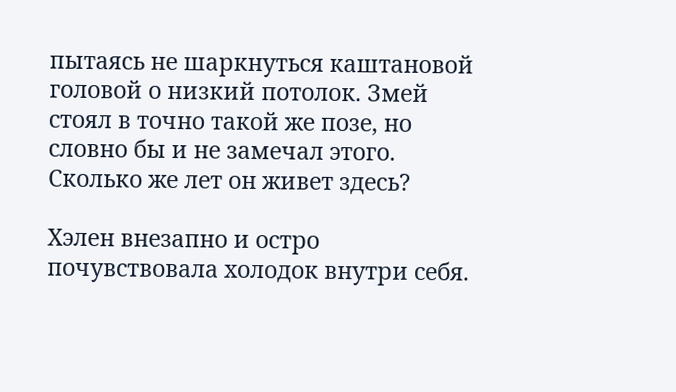пытаясь не шаркнуться каштановой головой о низкий потолок. Змей стоял в точно такой же позе, но словно бы и не замечал этого. Сколько же лет он живет здесь?

Хэлен внезапно и остро почувствовала холодок внутри себя.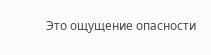Это ощущение опасности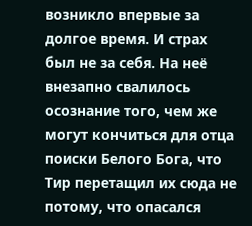возникло впервые за долгое время. И страх был не за себя. На неё внезапно свалилось осознание того, чем же могут кончиться для отца поиски Белого Бога, что Тир перетащил их сюда не потому, что опасался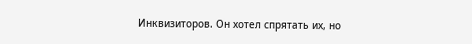Инквизиторов. Он хотел спрятать их, но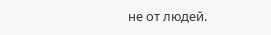не от людей.